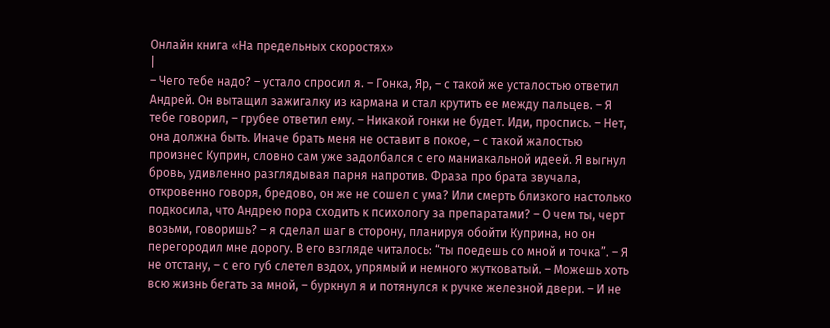Онлайн книга «На предельных скоростях»
|
– Чего тебе надо? – устало спросил я. – Гонка, Яр, – с такой же усталостью ответил Андрей. Он вытащил зажигалку из кармана и стал крутить ее между пальцев. – Я тебе говорил, – грубее ответил ему. – Никакой гонки не будет. Иди, проспись. – Нет, она должна быть. Иначе брать меня не оставит в покое, – с такой жалостью произнес Куприн, словно сам уже задолбался с его маниакальной идеей. Я выгнул бровь, удивленно разглядывая парня напротив. Фраза про брата звучала, откровенно говоря, бредово, он же не сошел с ума? Или смерть близкого настолько подкосила, что Андрею пора сходить к психологу за препаратами? – О чем ты, черт возьми, говоришь? – я сделал шаг в сторону, планируя обойти Куприна, но он перегородил мне дорогу. В его взгляде читалось: “ты поедешь со мной и точка”. – Я не отстану, – с его губ слетел вздох, упрямый и немного жутковатый. – Можешь хоть всю жизнь бегать за мной, – буркнул я и потянулся к ручке железной двери. – И не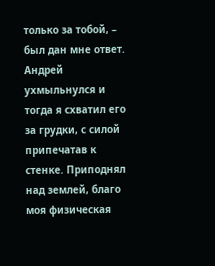только за тобой, – был дан мне ответ. Андрей ухмыльнулся и тогда я схватил его за грудки, с силой припечатав к стенке. Приподнял над землей, благо моя физическая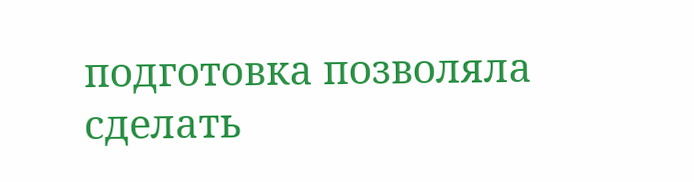подготовка позволяла сделать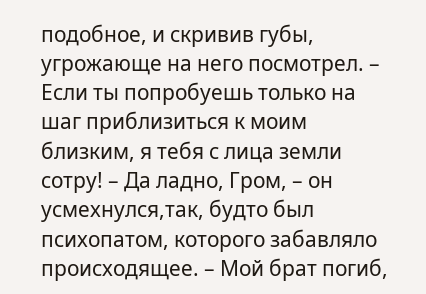подобное, и скривив губы, угрожающе на него посмотрел. – Если ты попробуешь только на шаг приблизиться к моим близким, я тебя с лица земли сотру! – Да ладно, Гром, – он усмехнулся,так, будто был психопатом, которого забавляло происходящее. – Мой брат погиб,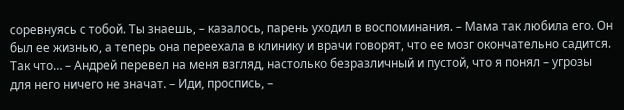соревнуясь с тобой. Ты знаешь, – казалось, парень уходил в воспоминания. – Мама так любила его. Он был ее жизнью, а теперь она переехала в клинику и врачи говорят, что ее мозг окончательно садится. Так что… – Андрей перевел на меня взгляд, настолько безразличный и пустой, что я понял – угрозы для него ничего не значат. – Иди, проспись, –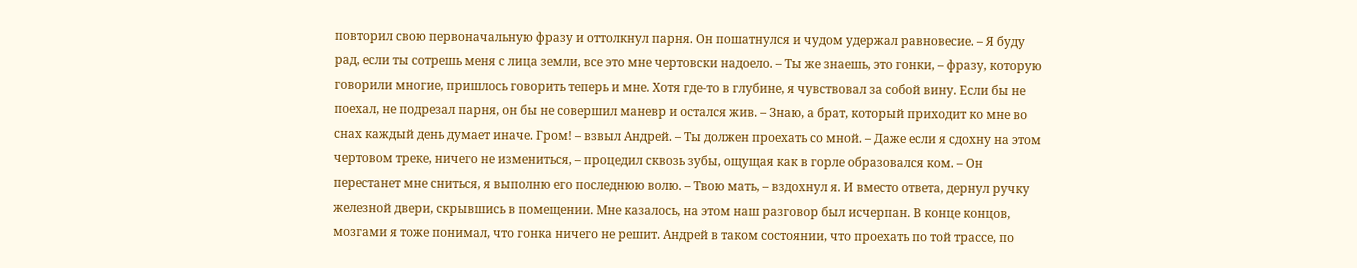повторил свою первоначальную фразу и оттолкнул парня. Он пошатнулся и чудом удержал равновесие. – Я буду рад, если ты сотрешь меня с лица земли, все это мне чертовски надоело. – Ты же знаешь, это гонки, – фразу, которую говорили многие, пришлось говорить теперь и мне. Хотя где-то в глубине, я чувствовал за собой вину. Если бы не поехал, не подрезал парня, он бы не совершил маневр и остался жив. – Знаю, а брат, который приходит ко мне во снах каждый день думает иначе. Гром! – взвыл Андрей. – Ты должен проехать со мной. – Даже если я сдохну на этом чертовом треке, ничего не измениться, – процедил сквозь зубы, ощущая как в горле образовался ком. – Он перестанет мне сниться, я выполню его последнюю волю. – Твою мать, – вздохнул я. И вместо ответа, дернул ручку железной двери, скрывшись в помещении. Мне казалось, на этом наш разговор был исчерпан. В конце концов, мозгами я тоже понимал, что гонка ничего не решит. Андрей в таком состоянии, что проехать по той трассе, по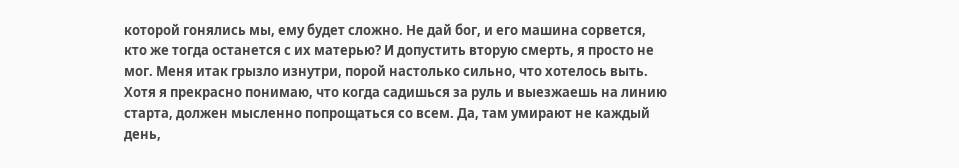которой гонялись мы, ему будет сложно. Не дай бог, и его машина сорвется, кто же тогда останется с их матерью? И допустить вторую смерть, я просто не мог. Меня итак грызло изнутри, порой настолько сильно, что хотелось выть. Хотя я прекрасно понимаю, что когда садишься за руль и выезжаешь на линию старта, должен мысленно попрощаться со всем. Да, там умирают не каждый день,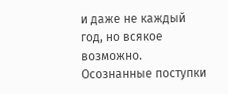и даже не каждый год, но всякое возможно. Осознанные поступки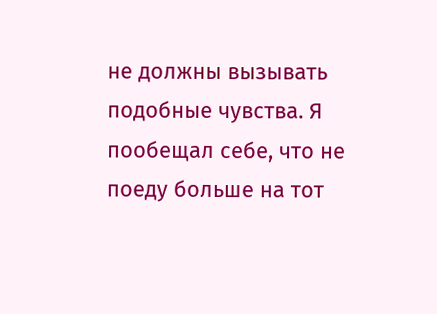не должны вызывать подобные чувства. Я пообещал себе, что не поеду больше на тот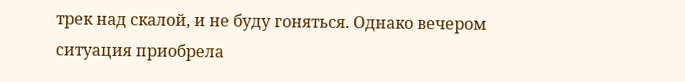трек над скалой, и не буду гоняться. Однако вечером ситуация приобрела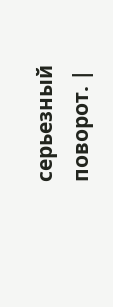серьезный поворот. |